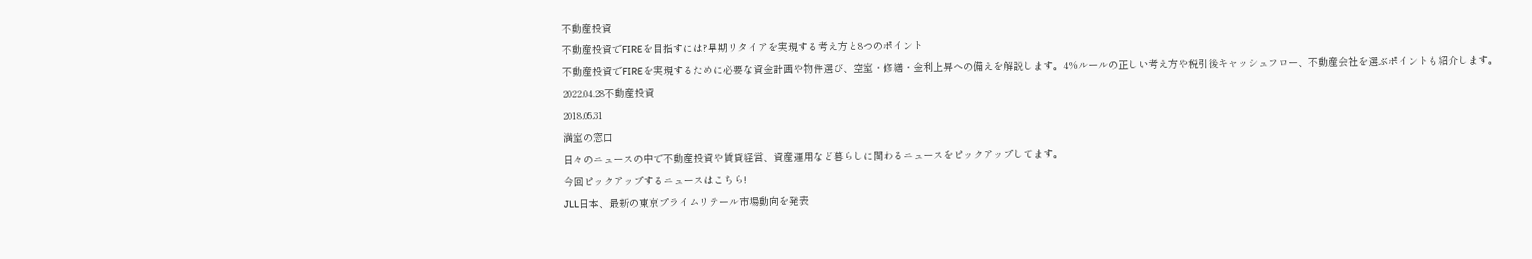不動産投資
不動産投資でFIREを目指すには?早期リタイアを実現する考え方と8つのポイント
不動産投資でFIREを実現するために必要な資金計画や物件選び、空室・修繕・金利上昇への備えを解説します。4%ルールの正しい考え方や税引後キャッシュフロー、不動産会社を選ぶポイントも紹介します。
2022.04.28不動産投資
2018.05.31
満室の窓口
日々のニュースの中で不動産投資や賃貸経営、資産運用など暮らしに関わるニュースをピックアップしてます。
今回ピックアップするニュースはこちら!
JLL日本、最新の東京プライムリテール市場動向を発表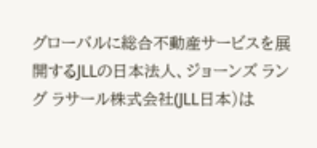グローバルに総合不動産サービスを展開するJLLの日本法人、ジョーンズ ラング ラサール株式会社(JLL日本)は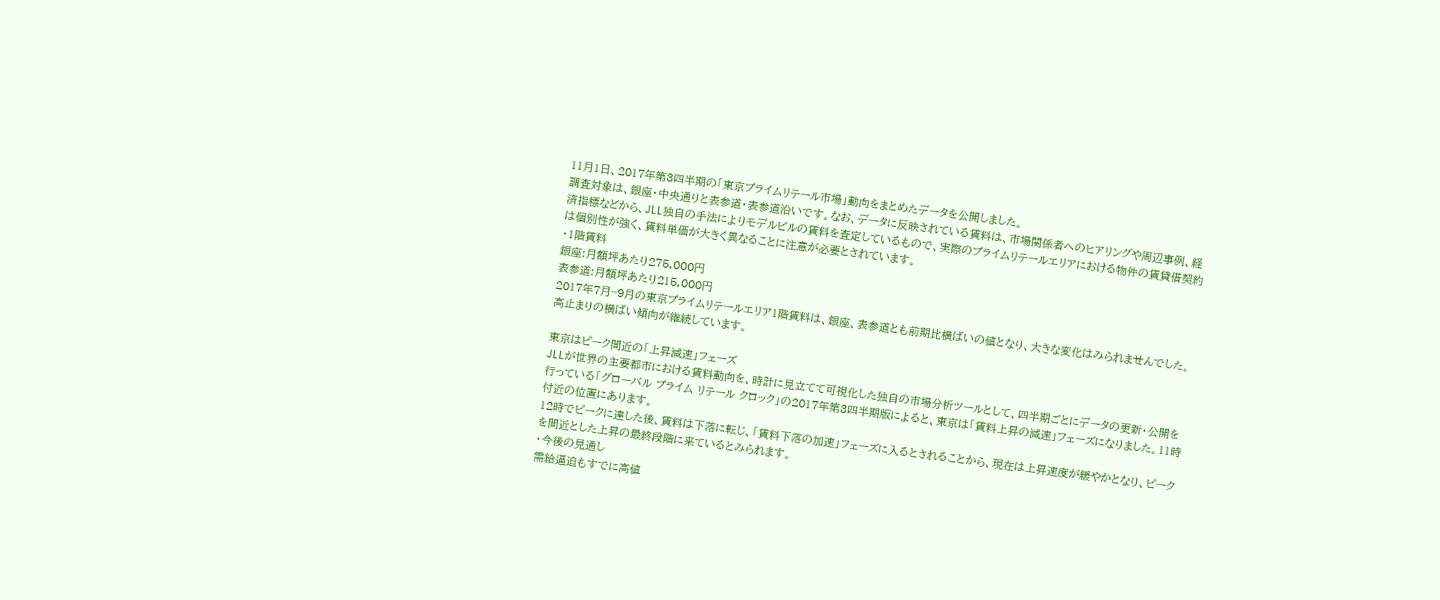11月1日、2017年第3四半期の「東京プライムリテール市場」動向をまとめたデータを公開しました。
調査対象は、銀座・中央通りと表参道・表参道沿いです。なお、データに反映されている賃料は、市場関係者へのヒアリングや周辺事例、経済指標などから、JLL独自の手法によりモデルビルの賃料を査定しているもので、実際のプライムリテールエリアにおける物件の賃貸借契約は個別性が強く、賃料単価が大きく異なることに注意が必要とされています。
・1階賃料
銀座:月額坪あたり275,000円
表参道:月額坪あたり215,000円
2017年7月~9月の東京プライムリテールエリア1階賃料は、銀座、表参道とも前期比横ばいの値となり、大きな変化はみられませんでした。高止まりの横ばい傾向が継続しています。

東京はピーク間近の「上昇減速」フェーズ
JLLが世界の主要都市における賃料動向を、時計に見立てて可視化した独自の市場分析ツールとして、四半期ごとにデータの更新・公開を行っている「グローバル プライム リテール クロック」の2017年第3四半期版によると、東京は「賃料上昇の減速」フェーズになりました。11時付近の位置にあります。
12時でピークに達した後、賃料は下落に転じ、「賃料下落の加速」フェーズに入るとされることから、現在は上昇速度が緩やかとなり、ピークを間近とした上昇の最終段階に来ているとみられます。
・今後の見通し
需給逼迫もすでに高値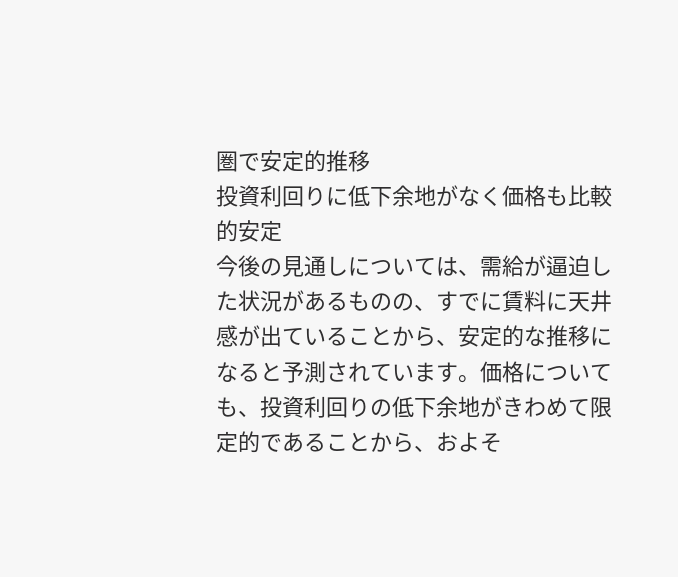圏で安定的推移
投資利回りに低下余地がなく価格も比較的安定
今後の見通しについては、需給が逼迫した状況があるものの、すでに賃料に天井感が出ていることから、安定的な推移になると予測されています。価格についても、投資利回りの低下余地がきわめて限定的であることから、およそ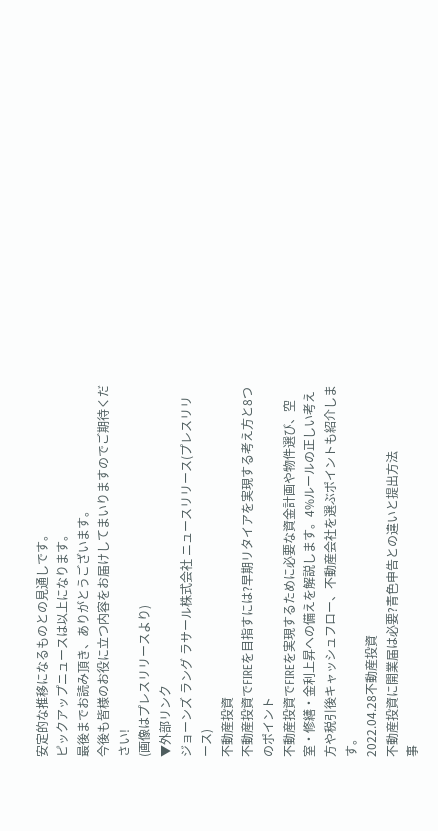安定的な推移になるものとの見通しです。
ピックアップニュースは以上になります。
最後までお読み頂き、ありがとうございます。
今後も皆様のお役に立つ内容をお届けしてまいりますのでご期待ください!
(画像はプレスリリースより)
▼外部リンク
ジョーンズ ラング ラサール株式会社 ニュースリリース(プレスリリース)
不動産投資
不動産投資でFIREを目指すには?早期リタイアを実現する考え方と8つのポイント
不動産投資でFIREを実現するために必要な資金計画や物件選び、空室・修繕・金利上昇への備えを解説します。4%ルールの正しい考え方や税引後キャッシュフロー、不動産会社を選ぶポイントも紹介します。
2022.04.28不動産投資
不動産投資に開業届は必要?青色申告との違いと提出方法
事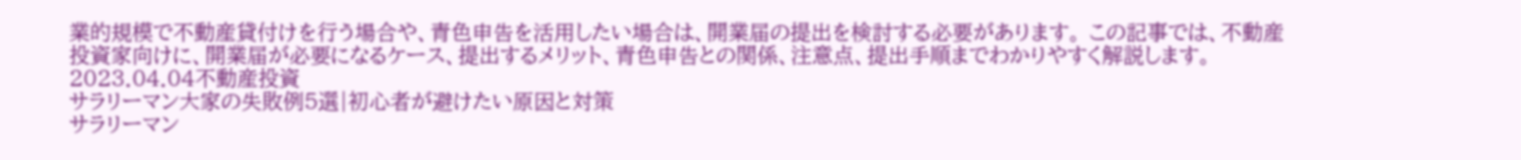業的規模で不動産貸付けを行う場合や、青色申告を活用したい場合は、開業届の提出を検討する必要があります。 この記事では、不動産投資家向けに、開業届が必要になるケース、提出するメリット、青色申告との関係、注意点、提出手順までわかりやすく解説します。
2023.04.04不動産投資
サラリーマン大家の失敗例5選|初心者が避けたい原因と対策
サラリーマン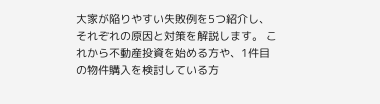大家が陥りやすい失敗例を5つ紹介し、それぞれの原因と対策を解説します。 これから不動産投資を始める方や、1件目の物件購入を検討している方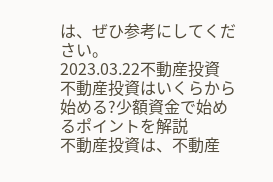は、ぜひ参考にしてください。
2023.03.22不動産投資
不動産投資はいくらから始める?少額資金で始めるポイントを解説
不動産投資は、不動産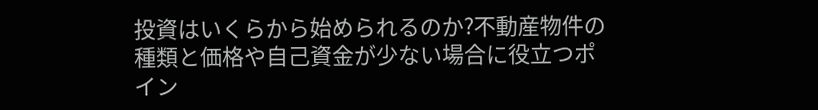投資はいくらから始められるのか?不動産物件の種類と価格や自己資金が少ない場合に役立つポイン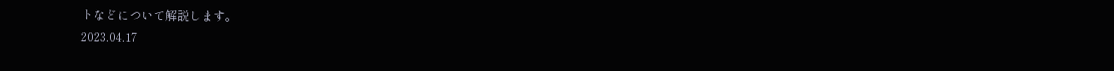トなどについて解説します。
2023.04.17